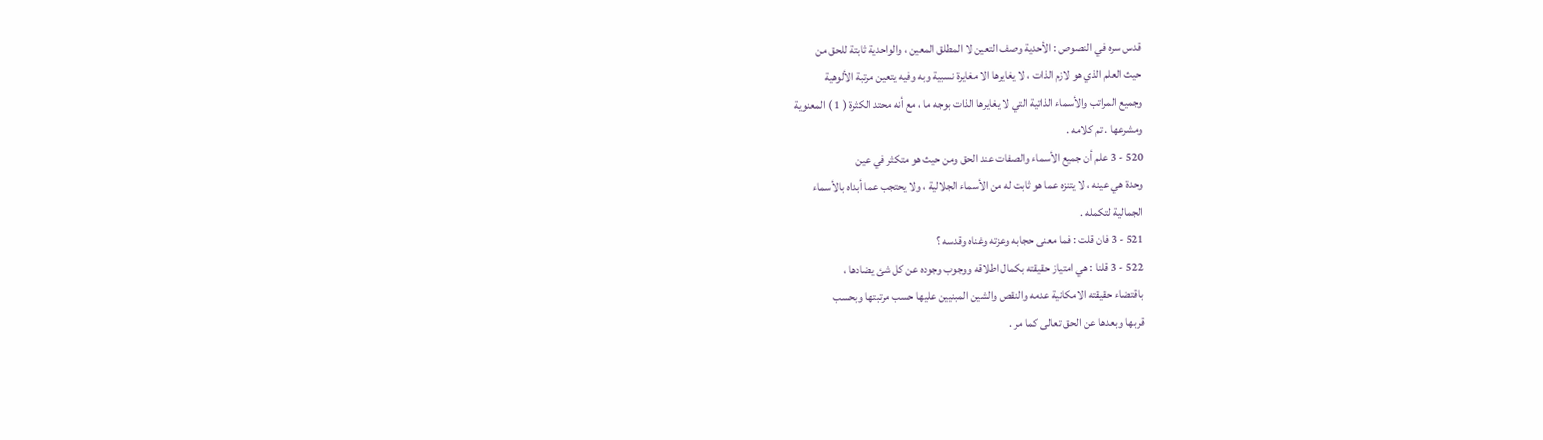قدس سره في النصوص : الأحدية وصف التعين لا المطلق المعين ، والواحدية ثابتة للحق من
حيث العلم الذي هو لازم الذات ، لا يغايرها الا مغايرة نسبية وبه وفيه يتعين مرتبة الألوهية
وجميع المراتب والأسماء الذاتية التي لا يغايرها الذات بوجه ما ، مع أنه محتد الكثرة ( 1 ) المعنوية
ومشرعها . تم كلامه .
520 - 3 علم أن جميع الأسماء والصفات عند الحق ومن حيث هو متكثر في عين
وحدة هي عينه ، لا يتنزه عما هو ثابت له من الأسماء الجلالية ، ولا يحتجب عما أبداه بالأسماء
الجمالية لتكمله .
521 - 3 فان قلت : فما معنى حجابه وعزته وغناه وقدسه ؟
522 - 3 قلنا : هي امتياز حقيقته بكمال اطلاقه ووجوب وجوده عن كل شئ يضادها ،
باقتضاء حقيقته الامكانية عدمه والنقص والشين المبنيين عليها حسب مرتبتها وبحسب
قربها وبعدها عن الحق تعالى كما مر .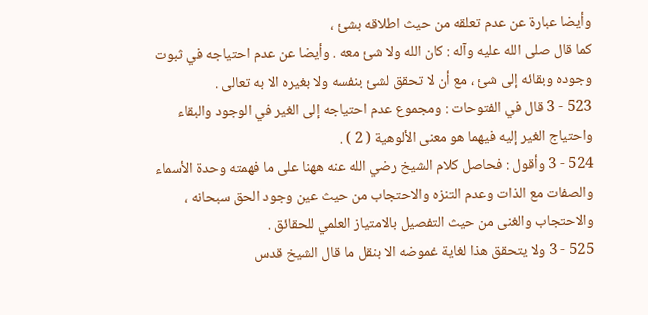وأيضا عبارة عن عدم تعلقه من حيث اطلاقه بشئ ،
كما قال صلى الله عليه وآله : كان الله ولا شئ معه . وأيضا عن عدم احتياجه في ثبوت
وجوده وبقائه إلى شئ ، مع أن لا تحقق لشئ بنفسه ولا بغيره الا به تعالى .
523 - 3 قال في الفتوحات : ومجموع عدم احتياجه إلى الغير في الوجود والبقاء
واحتياج الغير إليه فيهما هو معنى الألوهية ( 2 ) .
524 - 3 وأقول : فحاصل كلام الشيخ رضي الله عنه ههنا على ما فهمته وحدة الأسماء
والصفات مع الذات وعدم التنزه والاحتجاب من حيث عين وجود الحق سبحانه ،
والاحتجاب والغنى من حيث التفصيل بالامتياز العلمي للحقائق .
525 - 3 ولا يتحقق هذا لغاية غموضه الا بنقل ما قال الشيخ قدس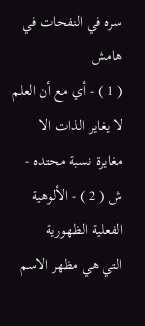سره في النفحات في
هامش
( 1 ) - أي مع أن العلم لا يغاير الذات الا مغايرة نسبة محتده - ش ( 2 ) - الألوهية الفعلية الظهورية
التي هي مظهر الاسم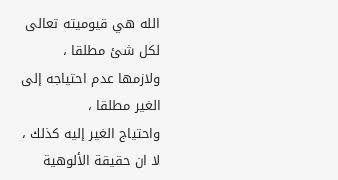الله هي قيوميته تعالى لكل شئ مطلقا ، ولازمها عدم احتياجه إلى الغير مطلقا ،
واحتياج الغير إليه كذلك ، لا ان حقيقة الألوهية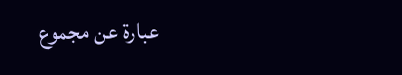عبارة عن مجموع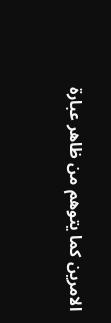الامرين كما يتوهم من ظاهر عبارة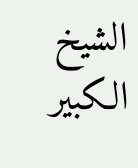الشيخ الكبير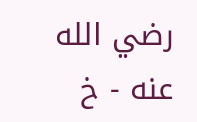رضي الله عنه - خ